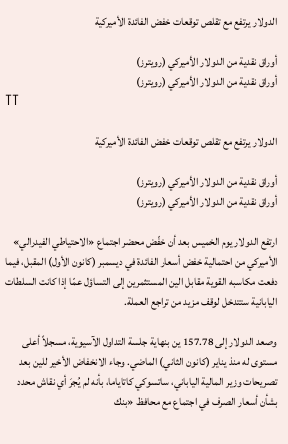الدولار يرتفع مع تقلص توقعات خفض الفائدة الأميركية

أوراق نقدية من الدولار الأميركي (رويترز)
أوراق نقدية من الدولار الأميركي (رويترز)
TT

الدولار يرتفع مع تقلص توقعات خفض الفائدة الأميركية

أوراق نقدية من الدولار الأميركي (رويترز)
أوراق نقدية من الدولار الأميركي (رويترز)

ارتفع الدولار يوم الخميس بعد أن خفّض محضر اجتماع «الاحتياطي الفيدرالي» الأميركي من احتمالية خفض أسعار الفائدة في ديسمبر (كانون الأول) المقبل، فيما دفعت مكاسبه القوية مقابل الين المستثمرين إلى التساؤل عمّا إذا كانت السلطات اليابانية ستتدخل لوقف مزيد من تراجع العملة.

وصعد الدولار إلى 157.78 ين بنهاية جلسة التداول الآسيوية، مسجلاً أعلى مستوى له منذ يناير (كانون الثاني) الماضي. وجاء الانخفاض الأخير للين بعد تصريحات وزير المالية الياباني، ساتسوكي كاتاياما، بأنه لم يُجرَ أي نقاش محدد بشأن أسعار الصرف في اجتماع مع محافظ «بنك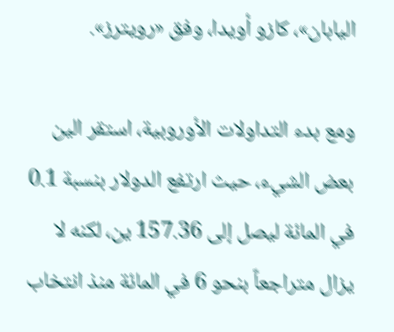اليابان»، كازو أويدا، وفق «رويترز».

ومع بدء التداولات الأوروبية، استقر الين بعض الشيء، حيث ارتفع الدولار بنسبة 0.1 في المائة ليصل إلى 157.36 ين، لكنه لا يزال متراجعاً بنحو 6 في المائة منذ انتخاب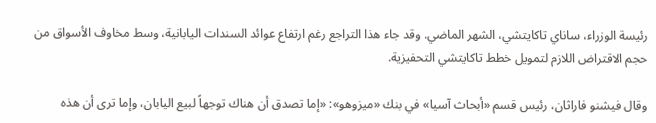رئيسة الوزراء، ساناي تاكايتشي، الشهر الماضي. وقد جاء هذا التراجع رغم ارتفاع عوائد السندات اليابانية، وسط مخاوف الأسواق من حجم الاقتراض اللازم لتمويل خطط تاكايتشي التحفيزية.

وقال فيشنو فاراثان، رئيس قسم «أبحاث آسيا» في بنك «ميزوهو»: «إما تصدق أن هناك توجهاً لبيع اليابان، وإما ترى أن هذه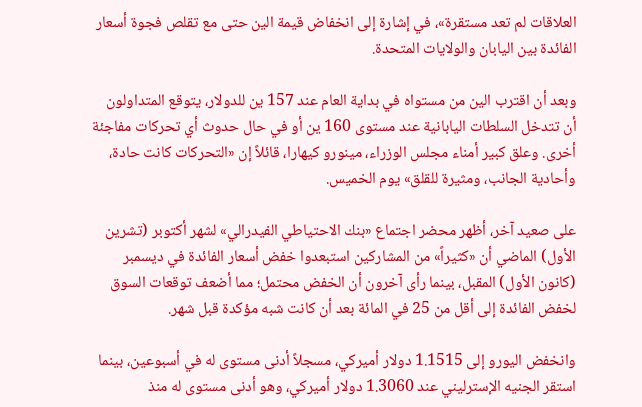العلاقات لم تعد مستقرة»، في إشارة إلى انخفاض قيمة الين حتى مع تقلص فجوة أسعار الفائدة بين اليابان والولايات المتحدة.

وبعد أن اقترب الين من مستواه في بداية العام عند 157 ين للدولار، يتوقع المتداولون أن تتدخل السلطات اليابانية عند مستوى 160 ين أو في حال حدوث أي تحركات مفاجئة أخرى. وعلق كبير أمناء مجلس الوزراء، مينورو كيهارا، قائلاً إن «التحركات كانت حادة، وأحادية الجانب، ومثيرة للقلق» يوم الخميس.

على صعيد آخر، أظهر محضر اجتماع «بنك الاحتياطي الفيدرالي» لشهر أكتوبر (تشرين الأول) الماضي أن «كثيراً» من المشاركين استبعدوا خفض أسعار الفائدة في ديسمبر (كانون الأول) المقبل، بينما رأى آخرون أن الخفض محتمل؛ مما أضعف توقعات السوق لخفض الفائدة إلى أقل من 25 في المائة بعد أن كانت شبه مؤكدة قبل شهر.

وانخفض اليورو إلى 1.1515 دولار أميركي، مسجلاً أدنى مستوى له في أسبوعين، بينما استقر الجنيه الإسترليني عند 1.3060 دولار أميركي، وهو أدنى مستوى له منذ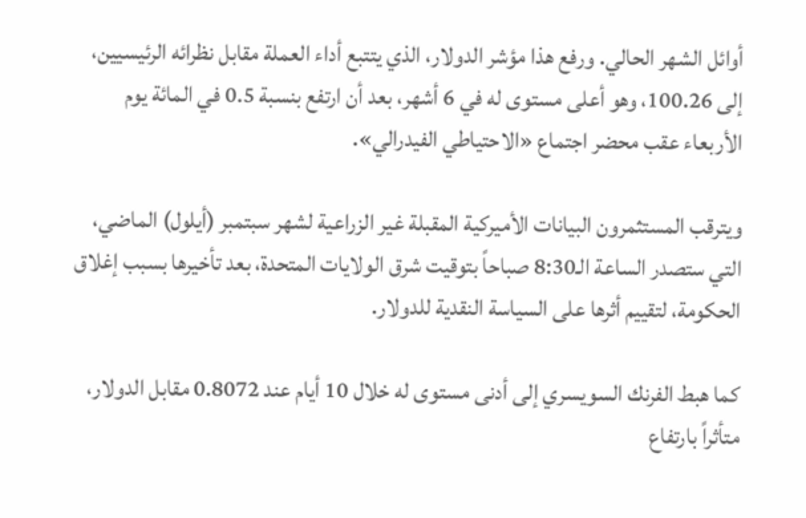أوائل الشهر الحالي. ورفع هذا مؤشر الدولار، الذي يتتبع أداء العملة مقابل نظرائه الرئيسيين، إلى 100.26، وهو أعلى مستوى له في 6 أشهر، بعد أن ارتفع بنسبة 0.5 في المائة يوم الأربعاء عقب محضر اجتماع «الاحتياطي الفيدرالي».

ويترقب المستثمرون البيانات الأميركية المقبلة غير الزراعية لشهر سبتمبر (أيلول) الماضي، التي ستصدر الساعة الـ8:30 صباحاً بتوقيت شرق الولايات المتحدة، بعد تأخيرها بسبب إغلاق الحكومة، لتقييم أثرها على السياسة النقدية للدولار.

كما هبط الفرنك السويسري إلى أدنى مستوى له خلال 10 أيام عند 0.8072 مقابل الدولار، متأثراً بارتفاع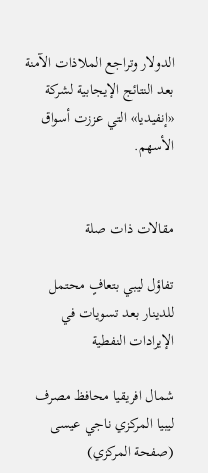الدولار وتراجع الملاذات الآمنة بعد النتائج الإيجابية لشركة «إنفيديا» التي عززت أسواق الأسهم.


مقالات ذات صلة

تفاؤل ليبي بتعافٍ محتمل للدينار بعد تسويات في الإيرادات النفطية

شمال افريقيا محافظ مصرف ليبيا المركزي ناجي عيسى (صفحة المركزي)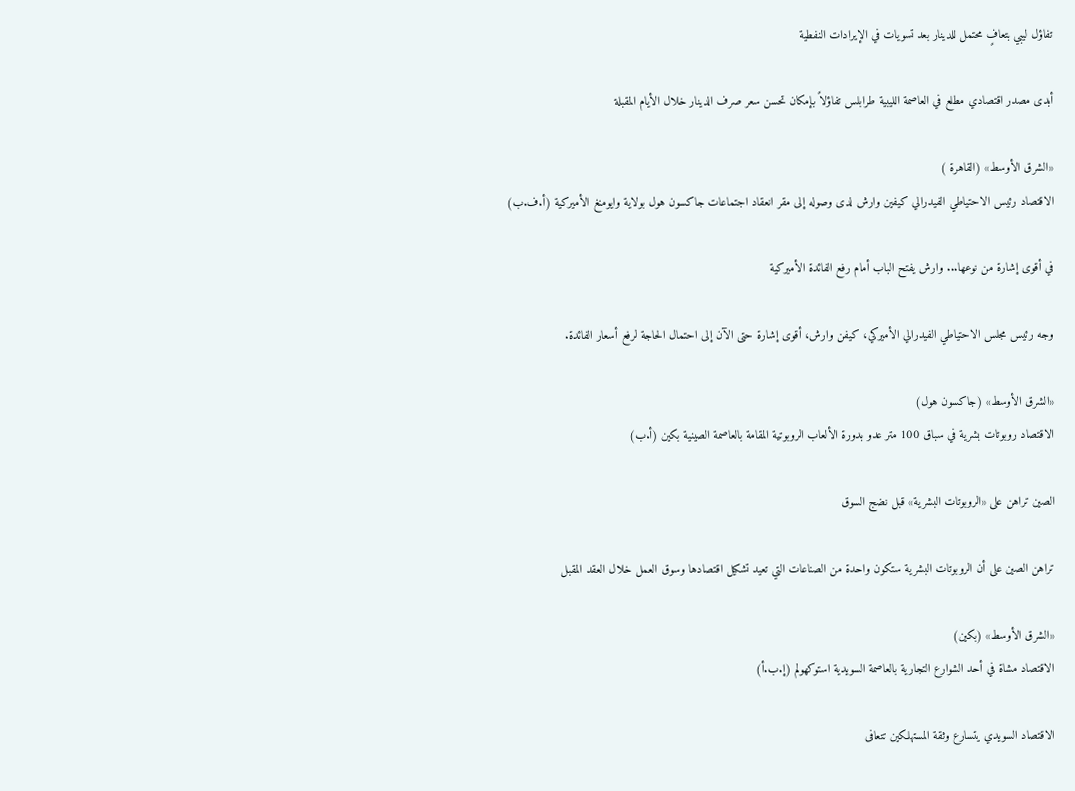تفاؤل ليبي بتعافٍ محتمل للدينار بعد تسويات في الإيرادات النفطية

أبدى مصدر اقتصادي مطلع في العاصمة الليبية طرابلس تفاؤلاً بإمكان تحسن سعر صرف الدينار خلال الأيام المقبلة

«الشرق الأوسط» (القاهرة )
الاقتصاد رئيس الاحتياطي الفيدرالي كيفين وارش لدى وصوله إلى مقر انعقاد اجتماعات جاكسون هول بولاية وايومنغ الأميركية (أ.ف.ب)

في أقوى إشارة من نوعها... وارش يفتح الباب أمام رفع الفائدة الأميركية

وجه رئيس مجلس الاحتياطي الفيدرالي الأميركي، كيفن وارش، أقوى إشارة حتى الآن إلى احتمال الحاجة لرفع أسعار الفائدة.

«الشرق الأوسط» (جاكسون هول)
الاقتصاد روبوتات بشرية في سباق 100 متر عدو بدورة الألعاب الروبوتية المقامة بالعاصمة الصينية بكين (أ.ب)

الصين تراهن على «الروبوتات البشرية» قبل نضج السوق

تراهن الصين على أن الروبوتات البشرية ستكون واحدة من الصناعات التي تعيد تشكيل اقتصادها وسوق العمل خلال العقد المقبل

«الشرق الأوسط» (بكين)
الاقتصاد مشاة في أحد الشوارع التجارية بالعاصمة السويدية استوكهولم (إ.ب.أ)

الاقتصاد السويدي يتسارع وثقة المستهلكين تتعافى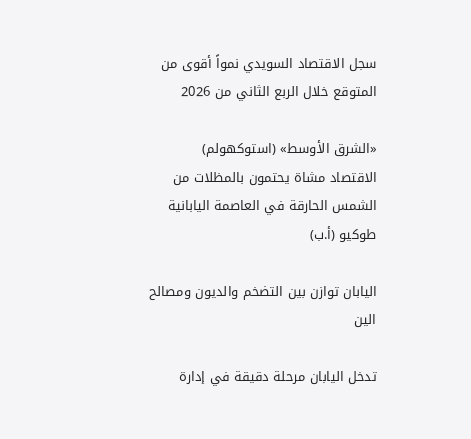سجل الاقتصاد السويدي نمواً أقوى من المتوقع خلال الربع الثاني من 2026

«الشرق الأوسط» (استوكهولم)
الاقتصاد مشاة يحتمون بالمظلات من الشمس الحارقة في العاصمة اليابانية طوكيو (أ.ب)

اليابان توازن بين التضخم والديون ومصالح الين

تدخل اليابان مرحلة دقيقة في إدارة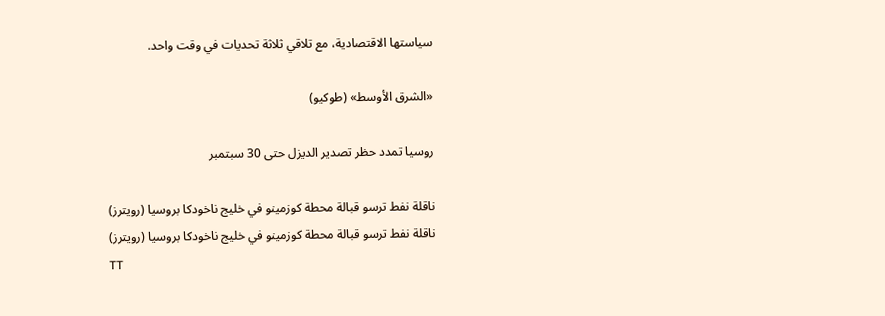سياستها الاقتصادية، مع تلاقي ثلاثة تحديات في وقت واحد.

«الشرق الأوسط» (طوكيو)

روسيا تمدد حظر تصدير الديزل حتى 30 سبتمبر

ناقلة نفط ترسو قبالة محطة كوزمينو في خليج ناخودكا بروسيا (رويترز)
ناقلة نفط ترسو قبالة محطة كوزمينو في خليج ناخودكا بروسيا (رويترز)
TT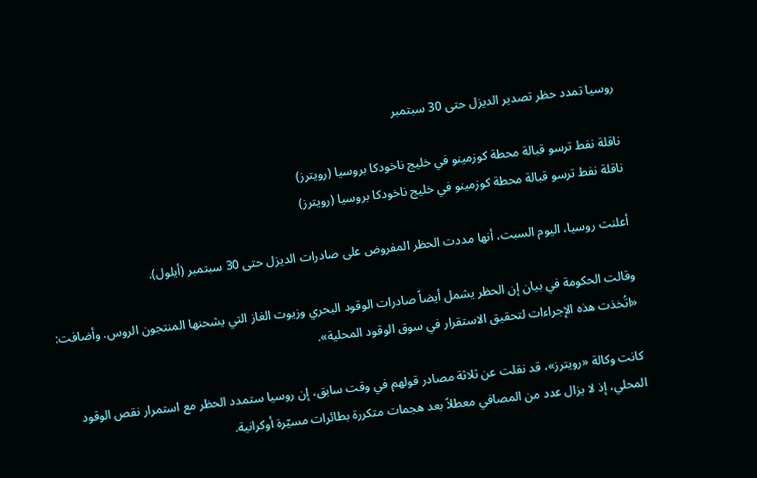روسيا تمدد حظر تصدير الديزل حتى 30 سبتمبر

ناقلة نفط ترسو قبالة محطة كوزمينو في خليج ناخودكا بروسيا (رويترز)
ناقلة نفط ترسو قبالة محطة كوزمينو في خليج ناخودكا بروسيا (رويترز)

أعلنت روسيا، اليوم السبت، أنها مددت الحظر المفروض على صادرات الديزل حتى 30 سبتمبر (أيلول).

وقالت الحكومة في بيان إن الحظر يشمل أيضاً صادرات الوقود البحري وزيوت الغاز التي يشحنها المنتجون الروس. وأضافت: «اتُخذت هذه الإجراءات لتحقيق الاستقرار في سوق الوقود المحلية».

كانت وكالة «رويترز»، قد نقلت عن ثلاثة مصادر قولهم في وقت سابق، إن روسيا ستمدد الحظر مع استمرار نقص الوقود المحلي، إذ لا يزال عدد من المصافي معطلاً بعد هجمات متكررة بطائرات مسيّرة أوكرانية.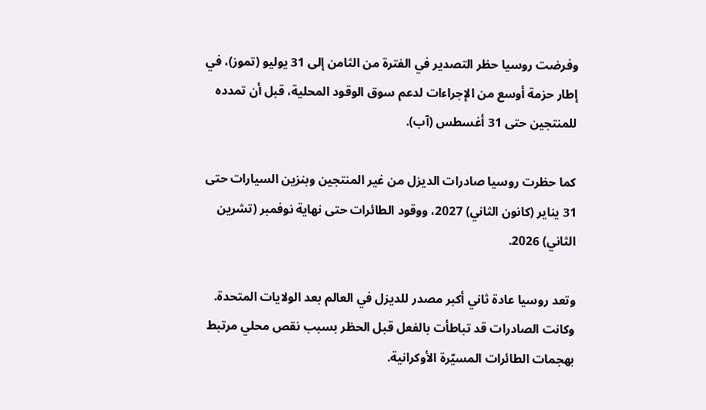وفرضت روسيا حظر التصدير في الفترة من الثامن إلى 31 يوليو (تموز)، في إطار حزمة أوسع من الإجراءات لدعم سوق الوقود المحلية، قبل أن تمدده للمنتجين حتى 31 أغسطس (آب).

كما حظرت روسيا صادرات الديزل من غير المنتجين وبنزين السيارات حتى 31 يناير (كانون الثاني) 2027، ووقود الطائرات حتى نهاية نوفمبر (تشرين الثاني) 2026.

وتعد روسيا عادة ثاني أكبر مصدر للديزل في العالم بعد الولايات المتحدة. وكانت الصادرات قد تباطأت بالفعل قبل الحظر بسبب نقص محلي مرتبط بهجمات الطائرات المسيّرة الأوكرانية.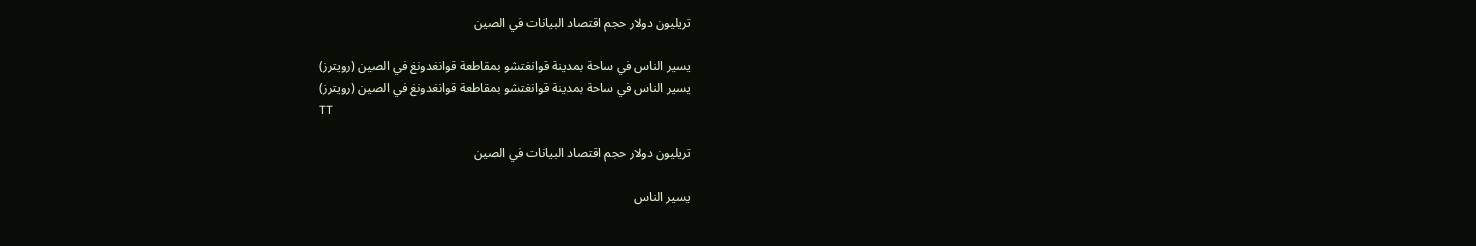تريليون دولار حجم اقتصاد البيانات في الصين

يسير الناس في ساحة بمدينة قوانغتشو بمقاطعة قوانغدونغ في الصين (رويترز)
يسير الناس في ساحة بمدينة قوانغتشو بمقاطعة قوانغدونغ في الصين (رويترز)
TT

تريليون دولار حجم اقتصاد البيانات في الصين

يسير الناس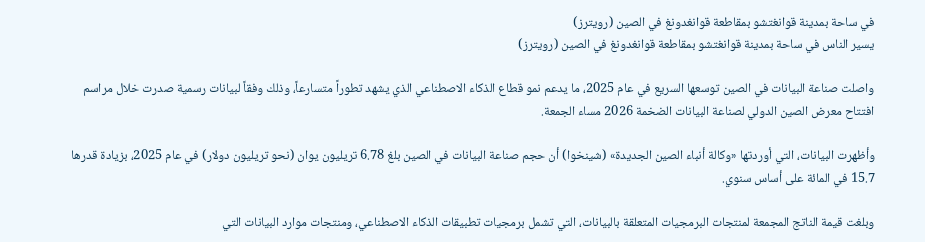في ساحة بمدينة قوانغتشو بمقاطعة قوانغدونغ في الصين (رويترز)
يسير الناس في ساحة بمدينة قوانغتشو بمقاطعة قوانغدونغ في الصين (رويترز)

واصلت صناعة البيانات في الصين توسعها السريع في عام 2025، ما يدعم نمو قطاع الذكاء الاصطناعي الذي يشهد تطوراً متسارعاً، وذلك وفقاً لبيانات رسمية صدرت خلال مراسم افتتاح معرض الصين الدولي لصناعة البيانات الضخمة 2026 مساء الجمعة.

وأظهرت البيانات، التي أوردتها «وكالة أنباء الصين الجديدة» (شينخوا) أن حجم صناعة البيانات في الصين بلغ 6.78 تريليون يوان (نحو تريليون دولار) في عام 2025، بزيادة قدرها 15.7 في المائة على أساس سنوي.

وبلغت قيمة الناتج المجمعة لمنتجات البرمجيات المتعلقة بالبيانات، التي تشمل برمجيات تطبيقات الذكاء الاصطناعي، ومنتجات موارد البيانات التي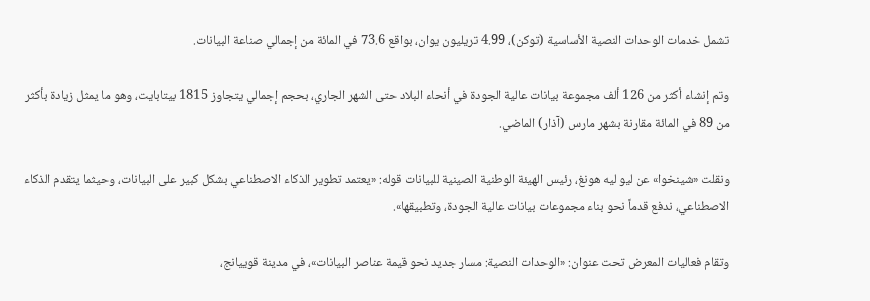تشمل خدمات الوحدات النصية الأساسية (توكن)، 4.99 تريليون يوان، بواقع 73.6 في المائة من إجمالي صناعة البيانات.

وتم إنشاء أكثر من 126 ألف مجموعة بيانات عالية الجودة في أنحاء البلاد حتى الشهر الجاري، بحجم إجمالي يتجاوز 1815 بيتابايت، وهو ما يمثل زيادة بأكثر من 89 في المائة مقارنة بشهر مارس (آذار) الماضي.

ونقلت «شينخوا» عن ليو ليه هونغ، رئيس الهيئة الوطنية الصينية للبيانات قوله: «يعتمد تطوير الذكاء الاصطناعي بشكل كبير على البيانات، وحيثما يتقدم الذكاء الاصطناعي، ندفع قدماً نحو بناء مجموعات بيانات عالية الجودة، وتطبيقها».

وتقام فعاليات المعرض تحت عنوان: «الوحدات النصية: مسار جديد نحو قيمة عناصر البيانات»، في مدينة قوييانج،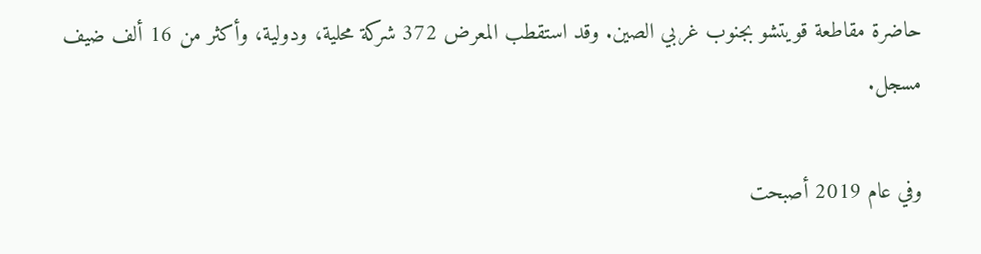حاضرة مقاطعة قويتشو بجنوب غربي الصين. وقد استقطب المعرض 372 شركة محلية، ودولية، وأكثر من 16 ألف ضيف مسجل.

وفي عام 2019 أصبحت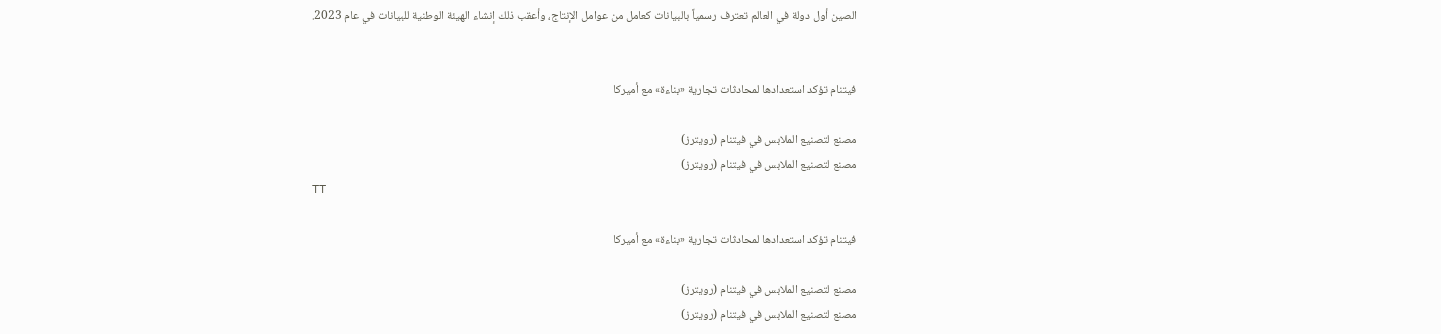الصين أول دولة في العالم تعترف رسمياً بالبيانات كعامل من عوامل الإنتاج، وأعقب ذلك إنشاء الهيئة الوطنية للبيانات في عام 2023.


فيتنام تؤكد استعدادها لمحادثات تجارية «بناءة» مع أميركا

مصنع لتصنيع الملابس في فيتنام (رويترز)
مصنع لتصنيع الملابس في فيتنام (رويترز)
TT

فيتنام تؤكد استعدادها لمحادثات تجارية «بناءة» مع أميركا

مصنع لتصنيع الملابس في فيتنام (رويترز)
مصنع لتصنيع الملابس في فيتنام (رويترز)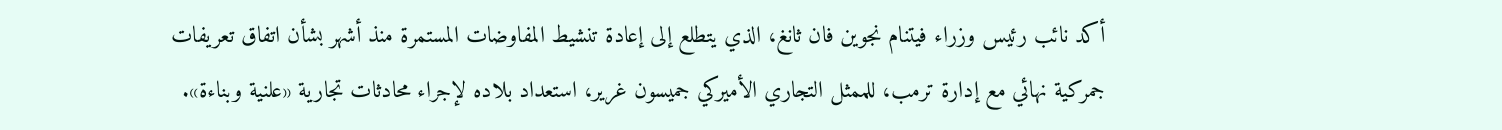أكد نائب رئيس وزراء فيتنام نجوين فان ثانغ، الذي يتطلع إلى إعادة تنشيط المفاوضات المستمرة منذ أشهر بشأن اتفاق تعريفات جمركية نهائي مع إدارة ترمب، للممثل التجاري الأميركي جميسون غرير، استعداد بلاده لإجراء محادثات تجارية «علنية وبناءة».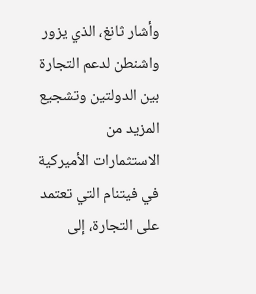وأشار ثانغ، الذي يزور واشنطن لدعم التجارة بين الدولتين وتشجيع المزيد من الاستثمارات الأميركية في فيتنام التي تعتمد على التجارة، إلى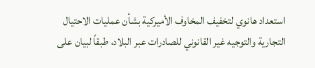استعداد هانوي لتخفيف المخاوف الأميركية بشأن عمليات الاحتيال التجارية والتوجيه غير القانوني للصادرات عبر البلاد، طبقاً لبيان على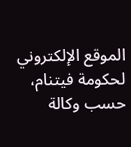الموقع الإلكتروني لحكومة فيتنام، حسب وكالة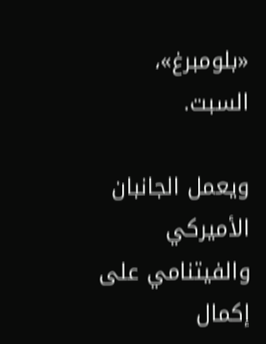«بلومبرغ»، السبت.

ويعمل الجانبان الأميركي والفيتنامي على إكمال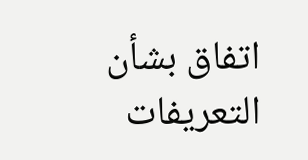اتفاق بشأن التعريفات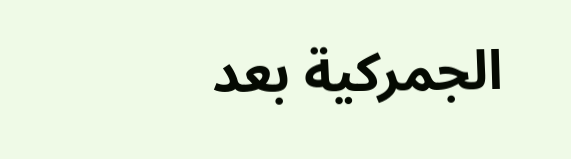الجمركية بعد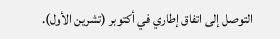التوصل إلى اتفاق إطاري في أكتوبر (تشرين الأول).